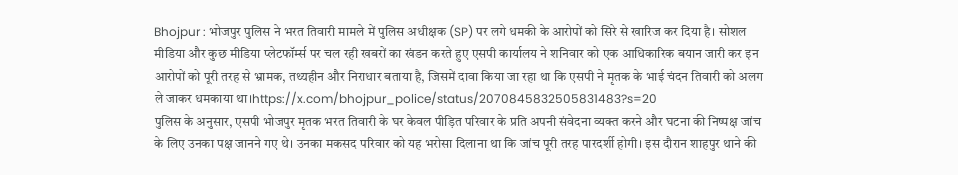Bhojpur : भोजपुर पुलिस ने भरत तिवारी मामले में पुलिस अधीक्षक (SP) पर लगे धमकी के आरोपों को सिरे से खारिज कर दिया है। सोशल मीडिया और कुछ मीडिया प्लेटफॉर्म्स पर चल रही खबरों का खंडन करते हुए एसपी कार्यालय ने शनिवार को एक आधिकारिक बयान जारी कर इन आरोपों को पूरी तरह से भ्रामक, तथ्यहीन और निराधार बताया है, जिसमें दावा किया जा रहा था कि एसपी ने मृतक के भाई चंदन तिवारी को अलग ले जाकर धमकाया था।https://x.com/bhojpur_police/status/2070845832505831483?s=20
पुलिस के अनुसार, एसपी भोजपुर मृतक भरत तिवारी के घर केवल पीड़ित परिवार के प्रति अपनी संवेदना व्यक्त करने और घटना की निष्पक्ष जांच के लिए उनका पक्ष जानने गए थे। उनका मकसद परिवार को यह भरोसा दिलाना था कि जांच पूरी तरह पारदर्शी होगी। इस दौरान शाहपुर थाने की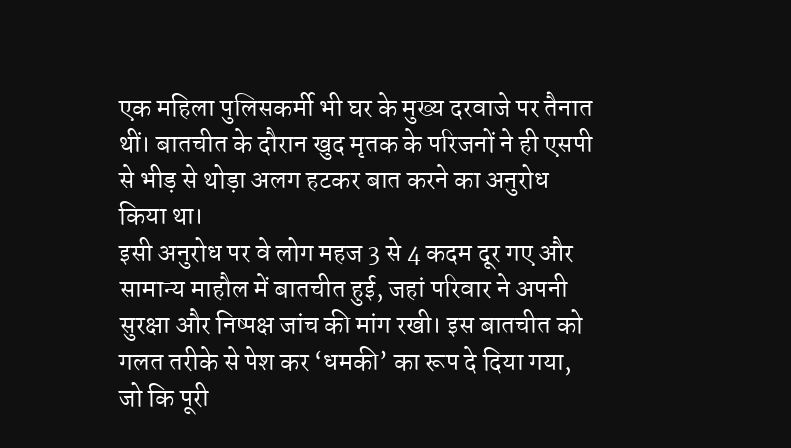एक महिला पुलिसकर्मी भी घर के मुख्य दरवाजे पर तैनात थीं। बातचीत के दौरान खुद मृतक के परिजनों ने ही एसपी से भीड़ से थोड़ा अलग हटकर बात करने का अनुरोध किया था।
इसी अनुरोध पर वे लोग महज 3 से 4 कदम दूर गए और सामान्य माहौल में बातचीत हुई, जहां परिवार ने अपनी सुरक्षा और निष्पक्ष जांच की मांग रखी। इस बातचीत को गलत तरीके से पेश कर ‘धमकी’ का रूप दे दिया गया, जो कि पूरी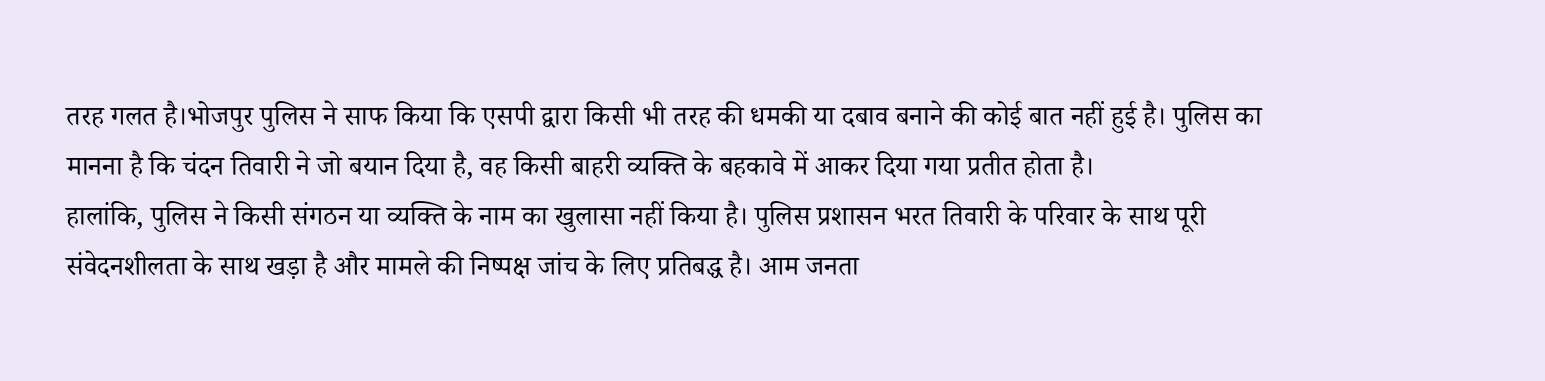तरह गलत है।भोजपुर पुलिस ने साफ किया कि एसपी द्वारा किसी भी तरह की धमकी या दबाव बनाने की कोई बात नहीं हुई है। पुलिस का मानना है कि चंदन तिवारी ने जो बयान दिया है, वह किसी बाहरी व्यक्ति के बहकावे में आकर दिया गया प्रतीत होता है।
हालांकि, पुलिस ने किसी संगठन या व्यक्ति के नाम का खुलासा नहीं किया है। पुलिस प्रशासन भरत तिवारी के परिवार के साथ पूरी संवेदनशीलता के साथ खड़ा है और मामले की निष्पक्ष जांच के लिए प्रतिबद्ध है। आम जनता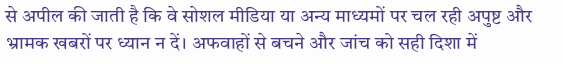से अपील की जाती है कि वे सोशल मीडिया या अन्य माध्यमों पर चल रही अपुष्ट और भ्रामक खबरों पर ध्यान न दें। अफवाहों से बचने और जांच को सही दिशा में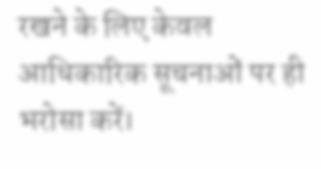रखने के लिए केवल आधिकारिक सूचनाओं पर ही भरोसा करें।